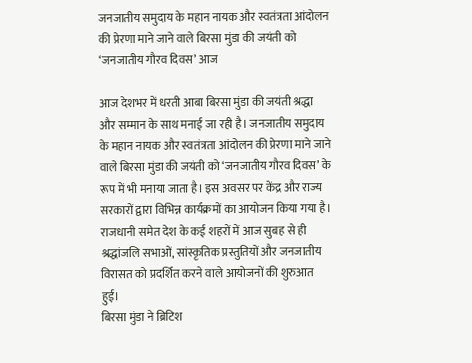जनजातीय समुदाय के महान नायक और स्वतंत्रता आंदोलन की प्रेरणा माने जाने वाले बिरसा मुंडा की जयंती को ‘जनजातीय गौरव दिवस’ आज

आज देशभर में धरती आबा बिरसा मुंडा की जयंती श्रद्धा और सम्मान के साथ मनाई जा रही है। जनजातीय समुदाय के महान नायक और स्वतंत्रता आंदोलन की प्रेरणा माने जाने वाले बिरसा मुंडा की जयंती को ‘जनजातीय गौरव दिवस’ के रूप में भी मनाया जाता है। इस अवसर पर केंद्र और राज्य सरकारों द्वारा विभिन्न कार्यक्रमों का आयोजन किया गया है। राजधानी समेत देश के कई शहरों में आज सुबह से ही श्रद्धांजलि सभाओं, सांस्कृतिक प्रस्तुतियों और जनजातीय विरासत को प्रदर्शित करने वाले आयोजनों की शुरुआत हुई।
बिरसा मुंडा ने ब्रिटिश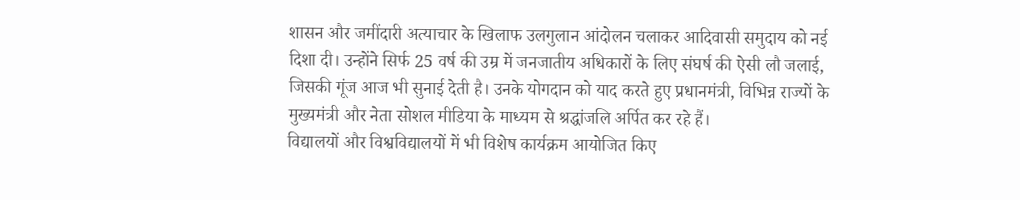शासन और जमींदारी अत्याचार के खिलाफ उलगुलान आंदोलन चलाकर आदिवासी समुदाय को नई दिशा दी। उन्होंने सिर्फ 25 वर्ष की उम्र में जनजातीय अधिकारों के लिए संघर्ष की ऐसी लौ जलाई, जिसकी गूंज आज भी सुनाई देती है। उनके योगदान को याद करते हुए प्रधानमंत्री, विभिन्न राज्यों के मुख्यमंत्री और नेता सोशल मीडिया के माध्यम से श्रद्धांजलि अर्पित कर रहे हैं।
विद्यालयों और विश्वविद्यालयों में भी विशेष कार्यक्रम आयोजित किए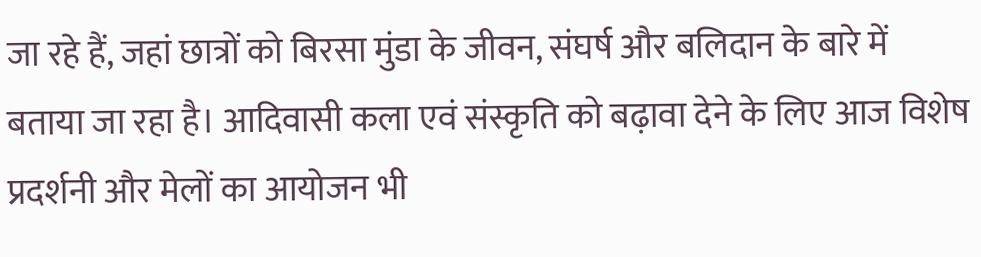जा रहे हैं, जहां छात्रों को बिरसा मुंडा के जीवन, संघर्ष और बलिदान के बारे में बताया जा रहा है। आदिवासी कला एवं संस्कृति को बढ़ावा देने के लिए आज विशेष प्रदर्शनी और मेलों का आयोजन भी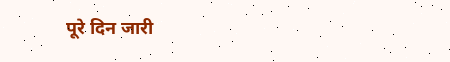पूरे दिन जारी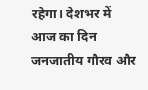रहेगा। देशभर में आज का दिन जनजातीय गौरव और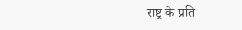राष्ट्र के प्रति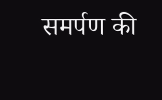समर्पण की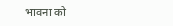भावना को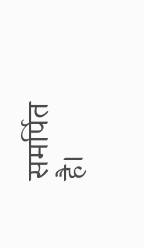समर्पित है।